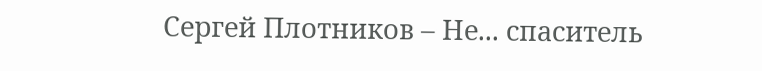Сергей Плотников – Не... спаситель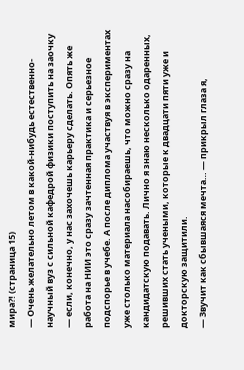мира?! (страница 15)
— Очень желательно летом в какой-нибудь естественно-научный вуз с сильной кафедрой физики поступить на заочку — если, конечно, у нас захочешь карьеру сделать. Опять же работа на НИИ это сразу зачтенная практика и серьезное подспорье в учебе. А после диплома участвуя в экспериментах уже столько материала насобираешь, что можно сразу на кандидатскую подавать. Лично я знаю несколько одаренных, решивших стать учеными, которые к двадцати пяти уже и докторскую защитили.
— Звучит как сбывшаяся мечта… — прикрыл глаза я,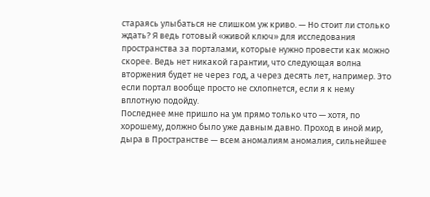стараясь улыбаться не слишком уж криво. — Но стоит ли столько ждать? Я ведь готовый «живой ключ» для исследования пространства за порталами, которые нужно провести как можно скорее. Ведь нет никакой гарантии, что следующая волна вторжения будет не через год, а через десять лет, например. Это если портал вообще просто не схлопнется, если я к нему вплотную подойду.
Последнее мне пришло на ум прямо только что — хотя, по хорошему, должно было уже давным давно. Проход в иной мир, дыра в Пространстве — всем аномалиям аномалия, сильнейшее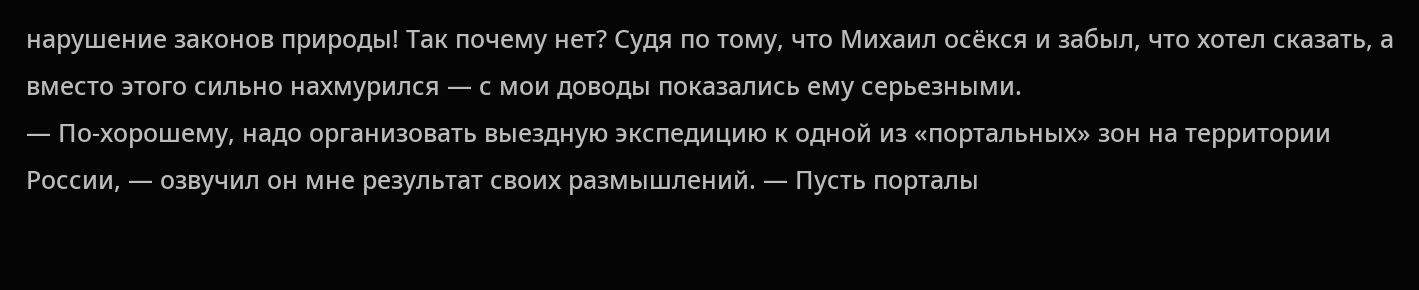нарушение законов природы! Так почему нет? Судя по тому, что Михаил осёкся и забыл, что хотел сказать, а вместо этого сильно нахмурился — с мои доводы показались ему серьезными.
— По-хорошему, надо организовать выездную экспедицию к одной из «портальных» зон на территории России, — озвучил он мне результат своих размышлений. — Пусть порталы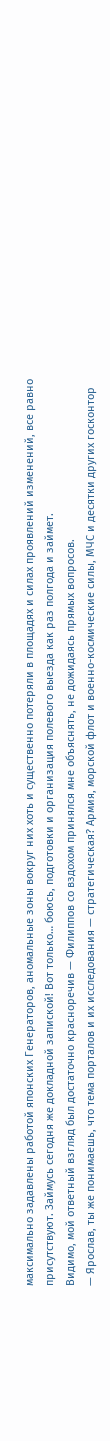максимально задавлены работой японских Генераторов, аномальные зоны вокруг них хоть и существенно потеряли в площадях и силах проявлений изменений, все равно присутствуют. Займусь сегодня же докладной запиской! Вот только… боюсь, подготовки и организация полевого выезда как раз полгода и займет.
Видимо, мой ответный взгляд был достаточно красноречив — Филиппов со вздохом принялся мне объяснять, не дожидаясь прямых вопросов.
— Ярослав, ты же понимаешь, что тема порталов и их исследования — стратегическая? Армия, морской флот и военно-космические силы, МЧС и десятки других госконтор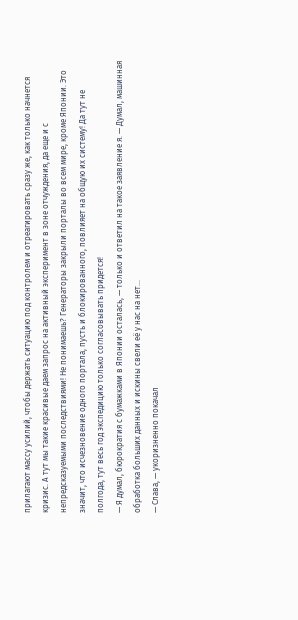прилагают массу усилий, чтобы держать ситуацию под контролем и отреагировать сразу же, как только начнется кризис. А тут мы такие красивые даем запрос на активный эксперимент в зоне отчуждения, да еще и с непредсказуемыми последствиями! Не понимаешь? Генераторы закрыли порталы во всем мире, кроме Японии. Это значит, что исчезновение одного портала, пусть и блокированного, повлияет на общую их систему! Да тут не полгода, тут весь год экспедицию только согласовывать придется!
— Я думал, бюрократия с бумажками в Японии осталась, — только и ответил на такое заявление я. — Думал, машинная обработка больших данных и искины свели её у нас на нет…
— Слава, — укоризненно покачал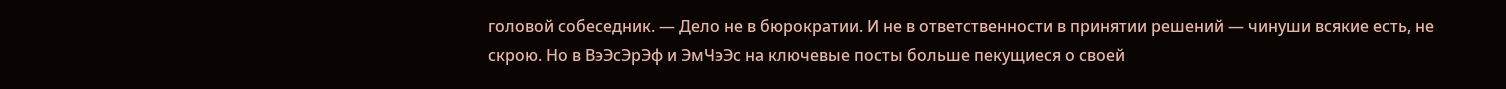головой собеседник. — Дело не в бюрократии. И не в ответственности в принятии решений — чинуши всякие есть, не скрою. Но в ВэЭсЭрЭф и ЭмЧэЭс на ключевые посты больше пекущиеся о своей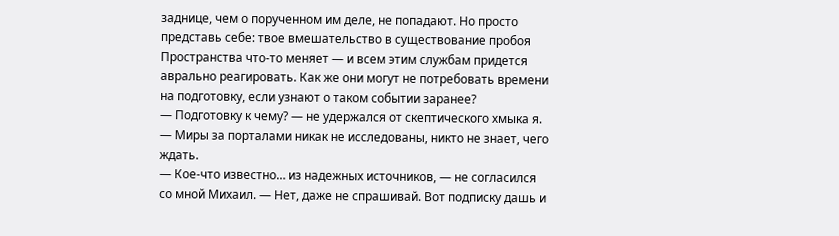заднице, чем о порученном им деле, не попадают. Но просто представь себе: твое вмешательство в существование пробоя Пространства что-то меняет — и всем этим службам придется аврально реагировать. Как же они могут не потребовать времени на подготовку, если узнают о таком событии заранее?
— Подготовку к чему? — не удержался от скептического хмыка я. — Миры за порталами никак не исследованы, никто не знает, чего ждать.
— Кое-что известно… из надежных источников, — не согласился со мной Михаил. — Нет, даже не спрашивай. Вот подписку дашь и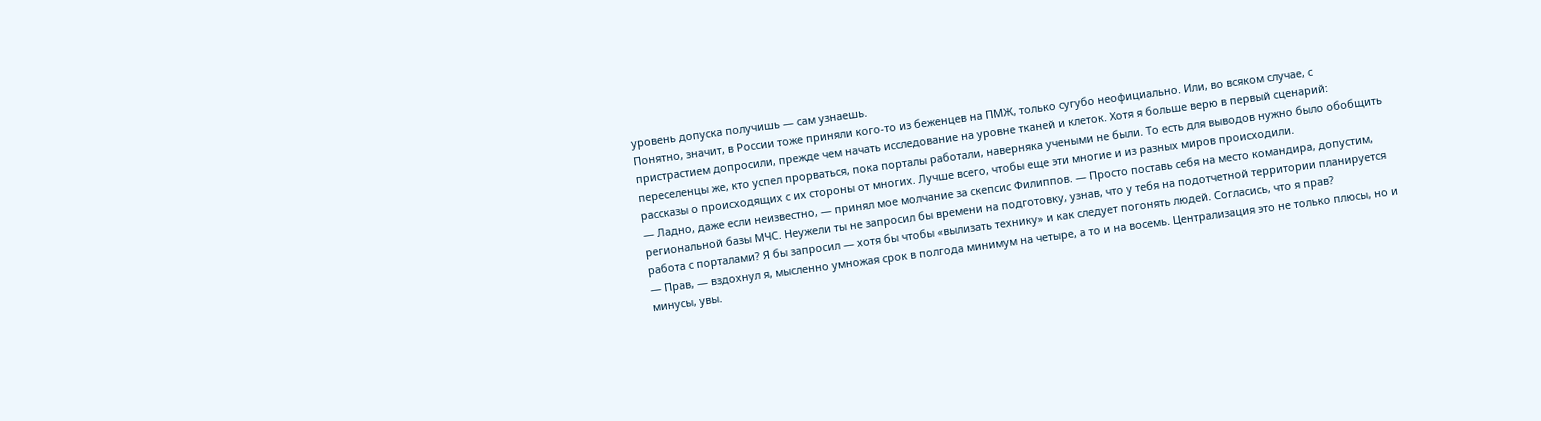уровень допуска получишь — сам узнаешь.
Понятно, значит, в России тоже приняли кого-то из беженцев на ПМЖ, только сугубо неофициально. Или, во всяком случае, с пристрастием допросили, прежде чем начать исследование на уровне тканей и клеток. Хотя я больше верю в первый сценарий: переселенцы же, кто успел прорваться, пока порталы работали, наверняка учеными не были. То есть для выводов нужно было обобщить рассказы о происходящих с их стороны от многих. Лучше всего, чтобы еще эти многие и из разных миров происходили.
— Ладно, даже если неизвестно, — принял мое молчание за скепсис Филиппов. — Просто поставь себя на место командира, допустим, региональной базы МЧС. Неужели ты не запросил бы времени на подготовку, узнав, что у тебя на подотчетной территории планируется работа с порталами? Я бы запросил — хотя бы чтобы «вылизать технику» и как следует погонять людей. Согласись, что я прав?
— Прав, — вздохнул я, мысленно умножая срок в полгода минимум на четыре, а то и на восемь. Централизация это не только плюсы, но и минусы, увы.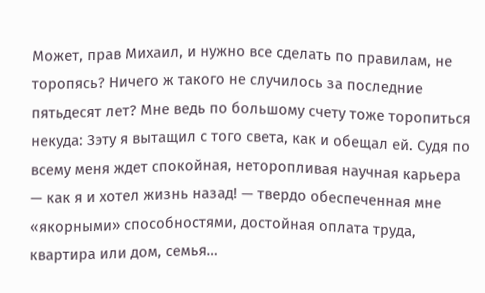Может, прав Михаил, и нужно все сделать по правилам, не торопясь? Ничего ж такого не случилось за последние пятьдесят лет? Мне ведь по большому счету тоже торопиться некуда: Зэту я вытащил с того света, как и обещал ей. Судя по всему меня ждет спокойная, неторопливая научная карьера — как я и хотел жизнь назад! — твердо обеспеченная мне «якорными» способностями, достойная оплата труда, квартира или дом, семья…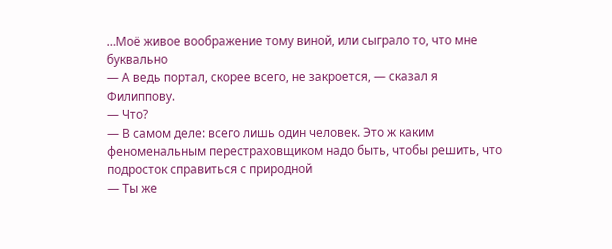…Моё живое воображение тому виной, или сыграло то, что мне буквально
— А ведь портал, скорее всего, не закроется, — сказал я Филиппову.
— Что?
— В самом деле: всего лишь один человек. Это ж каким феноменальным перестраховщиком надо быть, чтобы решить, что подросток справиться с природной
— Ты же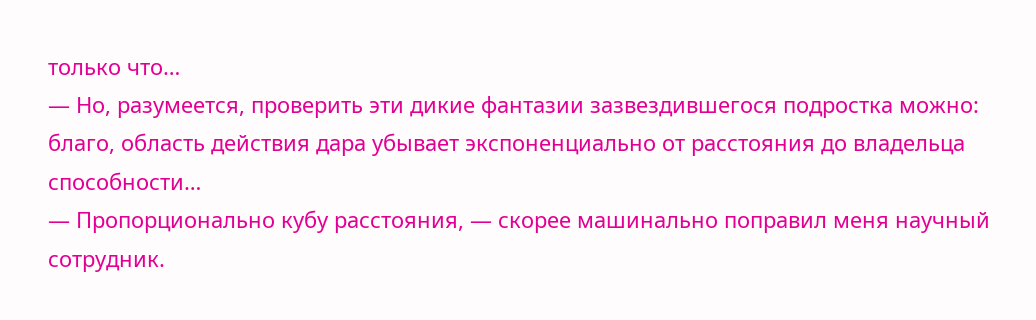только что…
— Но, разумеется, проверить эти дикие фантазии зазвездившегося подростка можно: благо, область действия дара убывает экспоненциально от расстояния до владельца способности…
— Пропорционально кубу расстояния, — скорее машинально поправил меня научный сотрудник.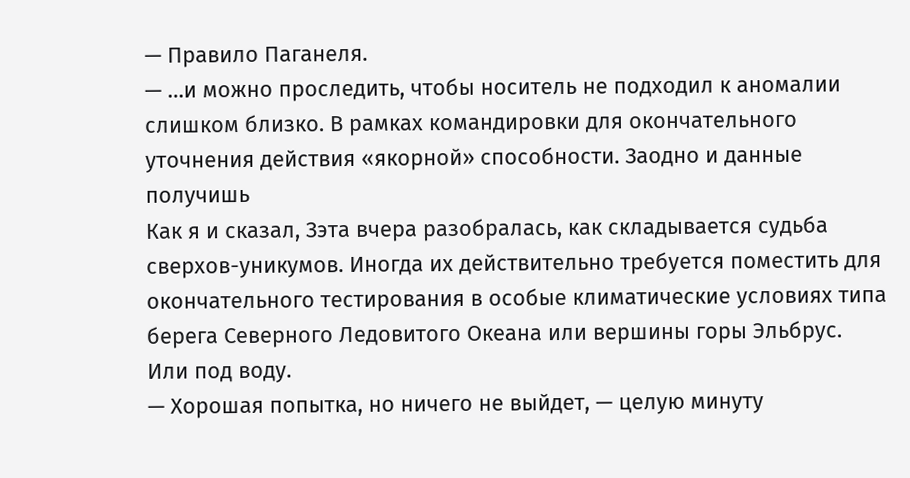— Правило Паганеля.
— …и можно проследить, чтобы носитель не подходил к аномалии слишком близко. В рамках командировки для окончательного уточнения действия «якорной» способности. Заодно и данные получишь
Как я и сказал, Зэта вчера разобралась, как складывается судьба сверхов-уникумов. Иногда их действительно требуется поместить для окончательного тестирования в особые климатические условиях типа берега Северного Ледовитого Океана или вершины горы Эльбрус. Или под воду.
— Хорошая попытка, но ничего не выйдет, — целую минуту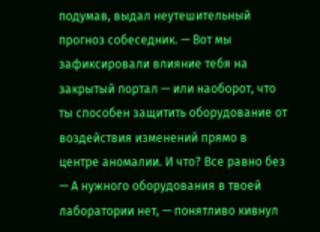подумав, выдал неутешительный прогноз собеседник. — Вот мы зафиксировали влияние тебя на закрытый портал — или наоборот, что ты способен защитить оборудование от воздействия изменений прямо в центре аномалии. И что? Все равно без
— А нужного оборудования в твоей лаборатории нет, — понятливо кивнул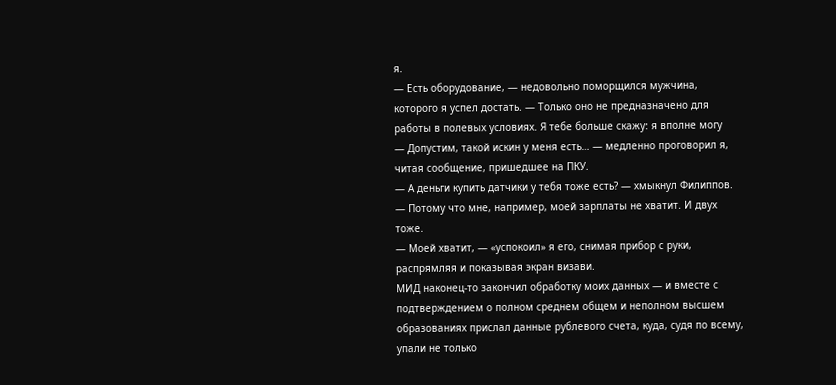я.
— Есть оборудование, — недовольно поморщился мужчина, которого я успел достать. — Только оно не предназначено для работы в полевых условиях. Я тебе больше скажу: я вполне могу
— Допустим, такой искин у меня есть… — медленно проговорил я, читая сообщение, пришедшее на ПКУ.
— А деньги купить датчики у тебя тоже есть? — хмыкнул Филиппов. — Потому что мне, например, моей зарплаты не хватит. И двух тоже.
— Моей хватит, — «успокоил» я его, снимая прибор с руки, распрямляя и показывая экран визави.
МИД наконец-то закончил обработку моих данных — и вместе с подтверждением о полном среднем общем и неполном высшем образованиях прислал данные рублевого счета, куда, судя по всему, упали не только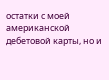остатки с моей американской дебетовой карты, но и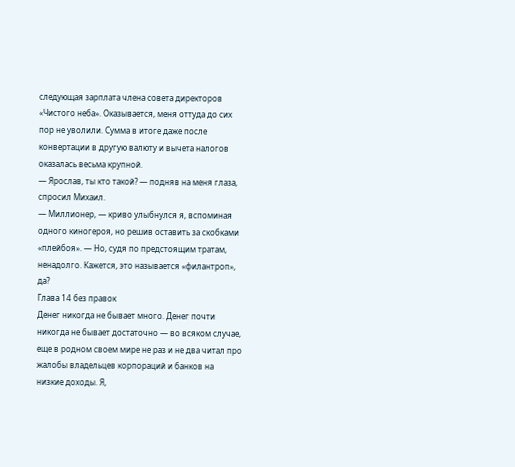следующая зарплата члена совета директоров «Чистого неба». Оказывается, меня оттуда до сих пор не уволили. Сумма в итоге даже после конвертации в другую валюту и вычета налогов оказалась весьма крупной.
— Ярослав, ты кто такой? — подняв на меня глаза, спросил Михаил.
— Миллионер, — криво улыбнулся я, вспоминая одного киногероя, но решив оставить за скобками «плейбоя». — Но, судя по предстоящим тратам, ненадолго. Кажется, это называется «филантроп», да?
Глава 14 без правок
Денег никогда не бывает много. Денег почти никогда не бывает достаточно — во всяком случае, еще в родном своем мире не раз и не два читал про жалобы владельцев корпораций и банков на низкие доходы. Я,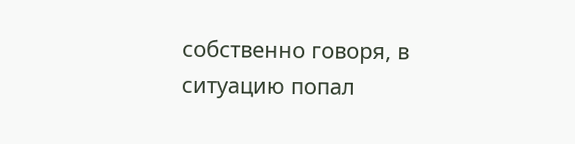собственно говоря, в ситуацию попал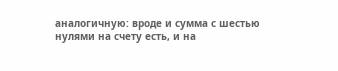аналогичную: вроде и сумма с шестью нулями на счету есть, и на